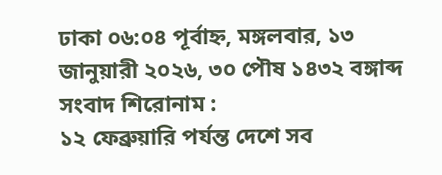ঢাকা ০৬:০৪ পূর্বাহ্ন, মঙ্গলবার, ১৩ জানুয়ারী ২০২৬, ৩০ পৌষ ১৪৩২ বঙ্গাব্দ
সংবাদ শিরোনাম :
১২ ফেব্রুয়ারি পর্যন্ত দেশে সব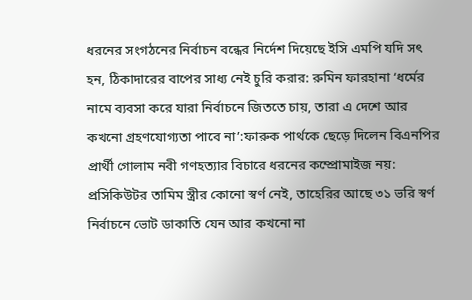ধরনের সংগঠনের নির্বাচন বন্ধের নির্দেশ দিয়েছে ইসি এমপি যদি সৎ হন, ঠিকাদারের বাপের সাধ্য নেই চুরি করার: রুমিন ফারহানা ‘ধর্মের নামে ব্যবসা করে যারা নির্বাচনে জিততে চায়, তারা এ দেশে আর কখনো গ্রহণযোগ্যতা পাবে না’:ফারুক পার্থকে ছেড়ে দিলেন বিএনপির প্রার্থী গোলাম নবী গণহত্যার বিচারে ধরনের কম্প্রোমাইজ নয়: প্রসিকিউটর তামিম স্ত্রীর কোনো স্বর্ণ নেই, তাহেরির আছে ৩১ ভরি স্বর্ণ নির্বাচনে ভোট ডাকাতি যেন আর কখনো না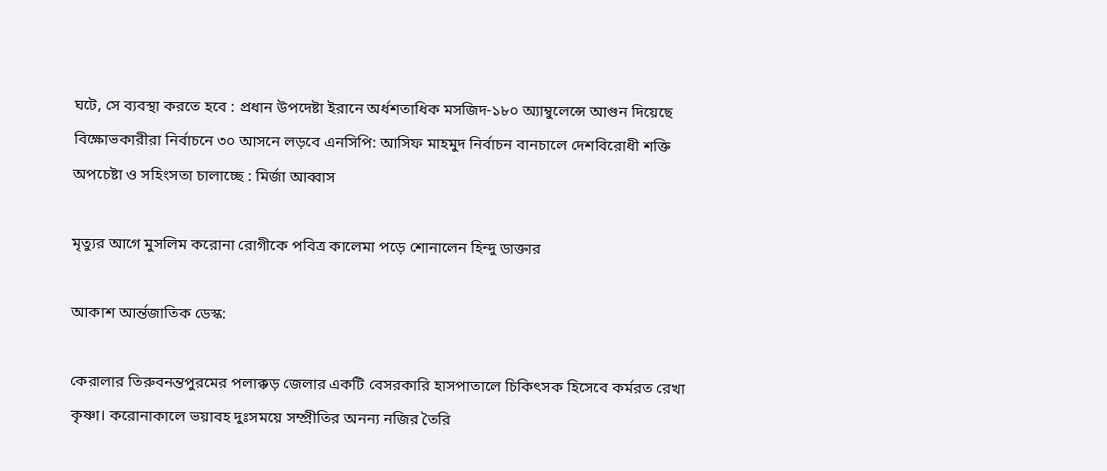ঘটে, সে ব্যবস্থা করতে হবে : প্রধান উপদেষ্টা ইরানে অর্ধশতাধিক মসজিদ-১৮০ অ্যাম্বুলেন্সে আগুন দিয়েছে বিক্ষোভকারীরা নির্বাচনে ৩০ আসনে লড়বে এনসিপি: আসিফ মাহমুদ নির্বাচন বানচালে দেশবিরোধী শক্তি অপচেষ্টা ও সহিংসতা চালাচ্ছে : মির্জা আব্বাস

মৃত্যুর আগে মুসলিম করোনা রোগীকে পবিত্র কালেমা পড়ে শোনালেন হিন্দু ডাক্তার

আকাশ আর্ন্তজাতিক ডেস্ক:

কেরালার তিরুবনন্তপুরমের পলাক্কড় জেলার একটি বেসরকারি হাসপাতালে চিকিৎসক হিসেবে কর্মরত রেখা কৃষ্ণা। করোনাকালে ভয়াবহ দুঃসময়ে সম্প্রীতির অনন্য নজির তৈরি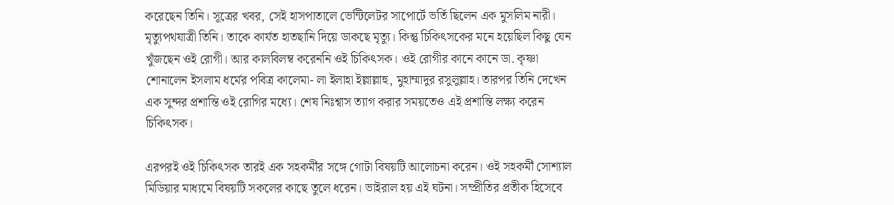করেছেন তিনি। সূত্রের খবর, সেই হাসপাতালে ভেন্টিলেটর সাপোর্টে ভর্তি ছিলেন এক মুসলিম নারী। মৃত্যুপথযাত্রী তিনি। তাকে কার্যত হাতছানি দিয়ে ডাকছে মৃত্যু। কিন্তু চিকিৎসকের মনে হয়েছিল কিছু যেন খুঁজছেন ওই রোগী। আর কালবিলম্ব করেননি ওই চিকিৎসক। ওই রোগীর কানে কানে ডা. কৃষ্ণা শোনালেন ইসলাম ধর্মের পবিত্র কালেমা- লা ইলাহা ইল্লাল্লাহু, মুহাম্মাদুর রসুলুল্লাহ। তারপর তিনি দেখেন এক সুন্দর প্রশান্তি ওই রোগির মধ্যে। শেষ নিঃশ্বাস ত্যাগ করার সময়তেও এই প্রশান্তি লক্ষ্য করেন চিকিৎসক।

এরপরই ওই চিকিৎসক তারই এক সহকর্মীর সঙ্গে গোটা বিষয়টি আলোচনা করেন। ওই সহকর্মী সোশ্যাল মিডিয়ার মাধ্যমে বিষয়টি সকলের কাছে তুলে ধরেন। ভাইরাল হয় এই ঘটনা। সম্প্রীতির প্রতীক হিসেবে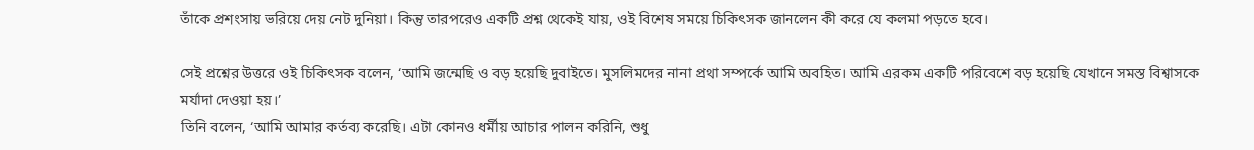তাঁকে প্রশংসায় ভরিয়ে দেয় নেট দুনিয়া। কিন্তু তারপরেও একটি প্রশ্ন থেকেই যায়, ওই বিশেষ সময়ে চিকিৎসক জানলেন কী করে যে কলমা পড়তে হবে।

সেই প্রশ্নের উত্তরে ওই চিকিৎসক বলেন, ‘আমি জন্মেছি ও বড় হয়েছি দুবাইতে। মুসলিমদের নানা প্রথা সম্পর্কে আমি অবহিত। আমি এরকম একটি পরিবেশে বড় হয়েছি যেখানে সমস্ত বিশ্বাসকে মর্যাদা দেওয়া হয়।’
তিনি বলেন, ‘আমি আমার কর্তব্য করেছি। এটা কোনও ধর্মীয় আচার পালন করিনি, শুধু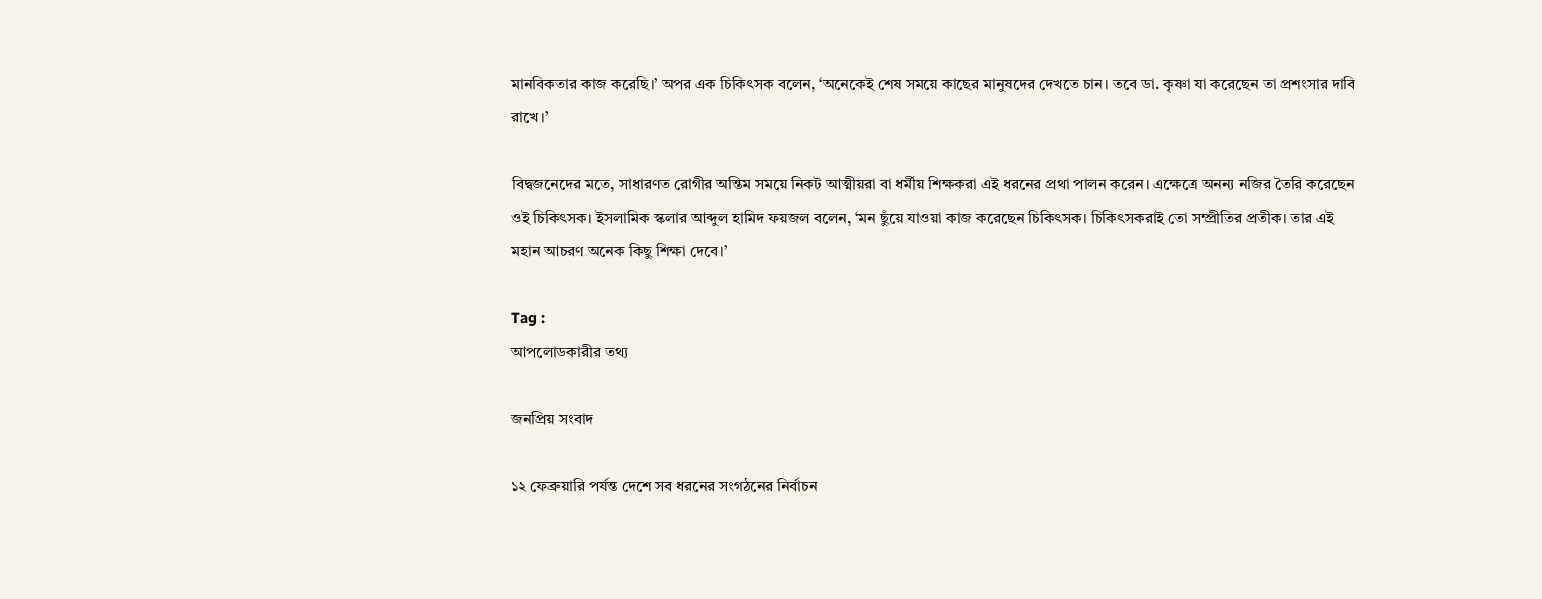মানবিকতার কাজ করেছি।’ অপর এক চিকিৎসক বলেন, ‘অনেকেই শেষ সময়ে কাছের মানুষদের দেখতে চান। তবে ডা. কৃষ্ণা যা করেছেন তা প্রশংসার দাবি রাখে।’

বিদ্বজনেদের মতে, সাধারণত রোগীর অন্তিম সময়ে নিকট আত্মীয়রা বা ধর্মীয় শিক্ষকরা এই ধরনের প্রথা পালন করেন। এক্ষেত্রে অনন্য নজির তৈরি করেছেন ওই চিকিৎসক। ইসলামিক স্কলার আব্দুল হামিদ ফয়জল বলেন, ‘মন ছুঁয়ে যাওয়া কাজ করেছেন চিকিৎসক। চিকিৎসকরাই তো সম্প্রীতির প্রতীক। তার এই মহান আচরণ অনেক কিছু শিক্ষা দেবে।’

Tag :
আপলোডকারীর তথ্য

জনপ্রিয় সংবাদ

১২ ফেব্রুয়ারি পর্যন্ত দেশে সব ধরনের সংগঠনের নির্বাচন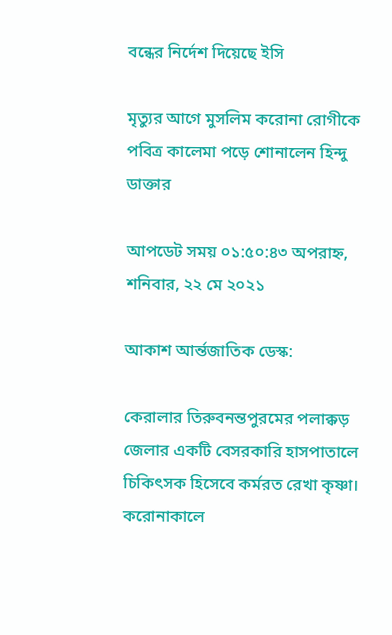বন্ধের নির্দেশ দিয়েছে ইসি

মৃত্যুর আগে মুসলিম করোনা রোগীকে পবিত্র কালেমা পড়ে শোনালেন হিন্দু ডাক্তার

আপডেট সময় ০১:৫০:৪৩ অপরাহ্ন, শনিবার, ২২ মে ২০২১

আকাশ আর্ন্তজাতিক ডেস্ক:

কেরালার তিরুবনন্তপুরমের পলাক্কড় জেলার একটি বেসরকারি হাসপাতালে চিকিৎসক হিসেবে কর্মরত রেখা কৃষ্ণা। করোনাকালে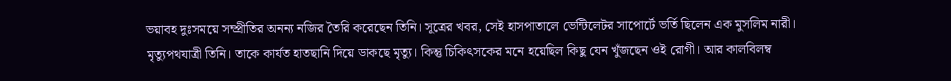ভয়াবহ দুঃসময়ে সম্প্রীতির অনন্য নজির তৈরি করেছেন তিনি। সূত্রের খবর, সেই হাসপাতালে ভেন্টিলেটর সাপোর্টে ভর্তি ছিলেন এক মুসলিম নারী। মৃত্যুপথযাত্রী তিনি। তাকে কার্যত হাতছানি দিয়ে ডাকছে মৃত্যু। কিন্তু চিকিৎসকের মনে হয়েছিল কিছু যেন খুঁজছেন ওই রোগী। আর কালবিলম্ব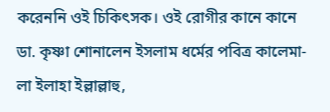করেননি ওই চিকিৎসক। ওই রোগীর কানে কানে ডা. কৃষ্ণা শোনালেন ইসলাম ধর্মের পবিত্র কালেমা- লা ইলাহা ইল্লাল্লাহু,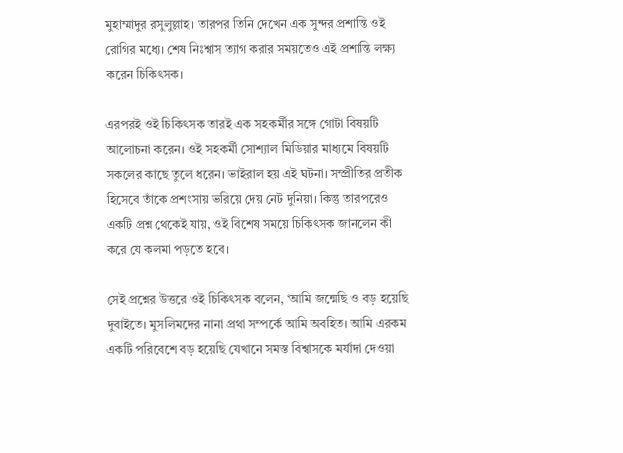মুহাম্মাদুর রসুলুল্লাহ। তারপর তিনি দেখেন এক সুন্দর প্রশান্তি ওই রোগির মধ্যে। শেষ নিঃশ্বাস ত্যাগ করার সময়তেও এই প্রশান্তি লক্ষ্য করেন চিকিৎসক।

এরপরই ওই চিকিৎসক তারই এক সহকর্মীর সঙ্গে গোটা বিষয়টি আলোচনা করেন। ওই সহকর্মী সোশ্যাল মিডিয়ার মাধ্যমে বিষয়টি সকলের কাছে তুলে ধরেন। ভাইরাল হয় এই ঘটনা। সম্প্রীতির প্রতীক হিসেবে তাঁকে প্রশংসায় ভরিয়ে দেয় নেট দুনিয়া। কিন্তু তারপরেও একটি প্রশ্ন থেকেই যায়, ওই বিশেষ সময়ে চিকিৎসক জানলেন কী করে যে কলমা পড়তে হবে।

সেই প্রশ্নের উত্তরে ওই চিকিৎসক বলেন, ‘আমি জন্মেছি ও বড় হয়েছি দুবাইতে। মুসলিমদের নানা প্রথা সম্পর্কে আমি অবহিত। আমি এরকম একটি পরিবেশে বড় হয়েছি যেখানে সমস্ত বিশ্বাসকে মর্যাদা দেওয়া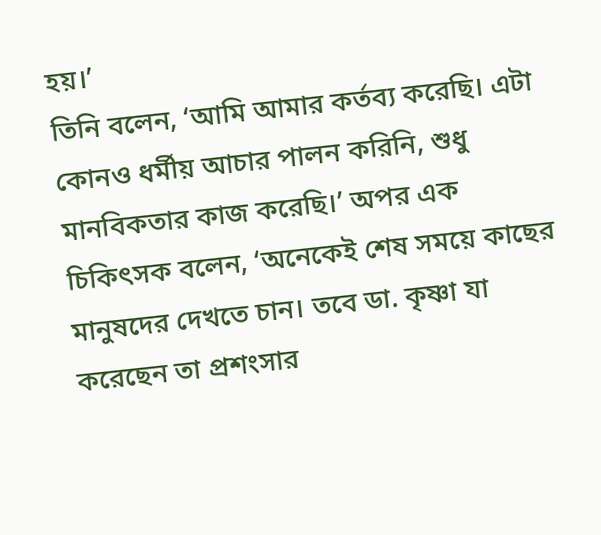হয়।’
তিনি বলেন, ‘আমি আমার কর্তব্য করেছি। এটা কোনও ধর্মীয় আচার পালন করিনি, শুধু মানবিকতার কাজ করেছি।’ অপর এক চিকিৎসক বলেন, ‘অনেকেই শেষ সময়ে কাছের মানুষদের দেখতে চান। তবে ডা. কৃষ্ণা যা করেছেন তা প্রশংসার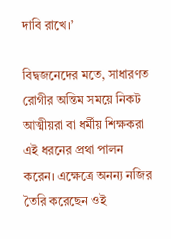দাবি রাখে।’

বিদ্বজনেদের মতে, সাধারণত রোগীর অন্তিম সময়ে নিকট আত্মীয়রা বা ধর্মীয় শিক্ষকরা এই ধরনের প্রথা পালন করেন। এক্ষেত্রে অনন্য নজির তৈরি করেছেন ওই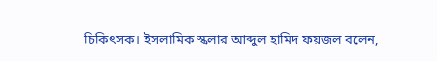চিকিৎসক। ইসলামিক স্কলার আব্দুল হামিদ ফয়জল বলেন,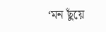‘মন ছুঁয়ে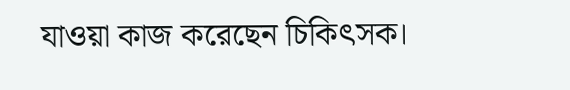যাওয়া কাজ করেছেন চিকিৎসক।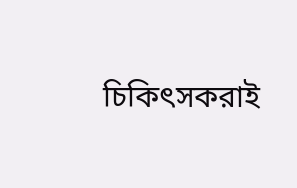চিকিৎসকরাই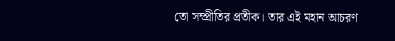তো সম্প্রীতির প্রতীক। তার এই মহান আচরণ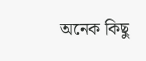অনেক কিছু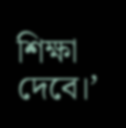শিক্ষা দেবে।’